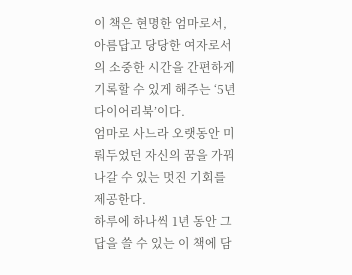이 책은 현명한 엄마로서, 아름답고 당당한 여자로서의 소중한 시간을 간편하게 기록할 수 있게 해주는 ‘5년 다이어리북’이다.
엄마로 사느라 오랫동안 미뤄두었던 자신의 꿈을 가꿔나갈 수 있는 멋진 기회를 제공한다.
하루에 하나씩 1년 동안 그 답을 쓸 수 있는 이 책에 담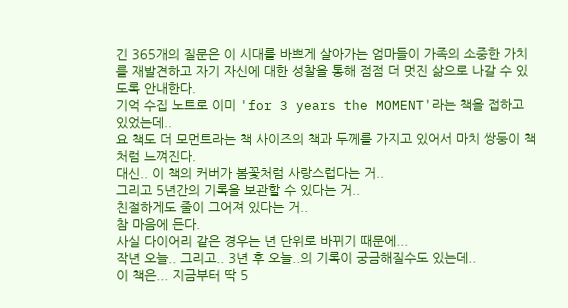긴 365개의 질문은 이 시대를 바쁘게 살아가는 엄마들이 가족의 소중한 가치를 재발견하고 자기 자신에 대한 성찰을 통해 점점 더 멋진 삶으로 나갈 수 있도록 안내한다.
기억 수집 노트로 이미 'for 3 years the MOMENT'라는 책을 접하고 있었는데..
요 책도 더 모먼트라는 책 사이즈의 책과 두께를 가지고 있어서 마치 쌍둥이 책처럼 느껴진다.
대신.. 이 책의 커버가 봄꽃처럼 사랑스럽다는 거..
그리고 5년간의 기록을 보관할 수 있다는 거..
친절하게도 줄이 그어져 있다는 거..
참 마음에 든다.
사실 다이어리 같은 경우는 년 단위로 바뀌기 때문에...
작년 오늘.. 그리고.. 3년 후 오늘..의 기록이 궁금해질수도 있는데..
이 책은... 지금부터 딱 5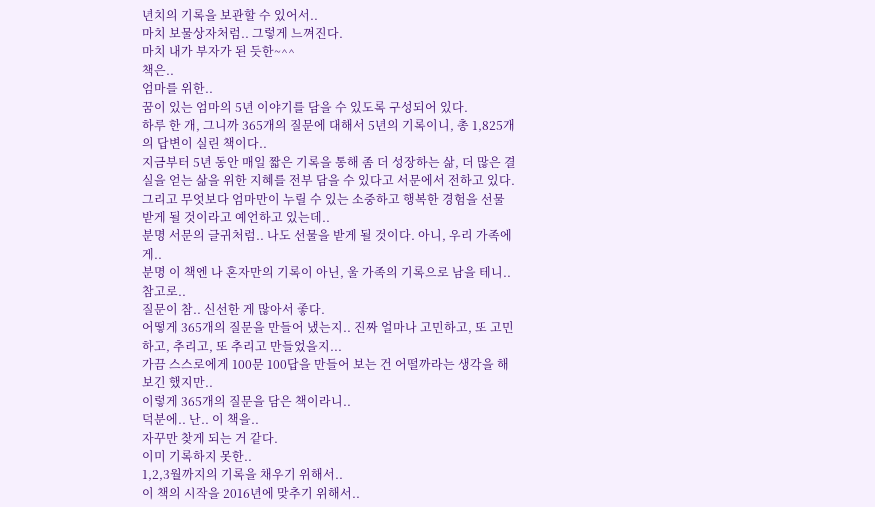년치의 기록을 보관할 수 있어서..
마치 보물상자처럼.. 그렇게 느껴진다.
마치 내가 부자가 된 듯한~^^
책은..
엄마를 위한..
꿈이 있는 엄마의 5년 이야기를 담을 수 있도록 구성되어 있다.
하루 한 개, 그니까 365개의 질문에 대해서 5년의 기록이니, 총 1,825개의 답변이 실린 책이다..
지금부터 5년 동안 매일 짧은 기록을 통해 좀 더 성장하는 삶, 더 많은 결실을 얻는 삶을 위한 지혜를 전부 담을 수 있다고 서문에서 전하고 있다.
그리고 무엇보다 엄마만이 누릴 수 있는 소중하고 행복한 경험을 선물 받게 될 것이라고 예언하고 있는데..
분명 서문의 글귀처럼.. 나도 선물을 받게 될 것이다. 아니, 우리 가족에게..
분명 이 책엔 나 혼자만의 기록이 아닌, 울 가족의 기록으로 남을 테니..
참고로..
질문이 참.. 신선한 게 많아서 좋다.
어떻게 365개의 질문을 만들어 냈는지.. 진짜 얼마나 고민하고, 또 고민하고, 추리고, 또 추리고 만들었을지...
가끔 스스로에게 100문 100답을 만들어 보는 건 어떨까라는 생각을 해 보긴 했지만..
이렇게 365개의 질문을 담은 책이라니..
덕분에.. 난.. 이 책을..
자꾸만 찾게 되는 거 같다.
이미 기록하지 못한..
1,2,3월까지의 기록을 채우기 위해서..
이 책의 시작을 2016년에 맞추기 위해서..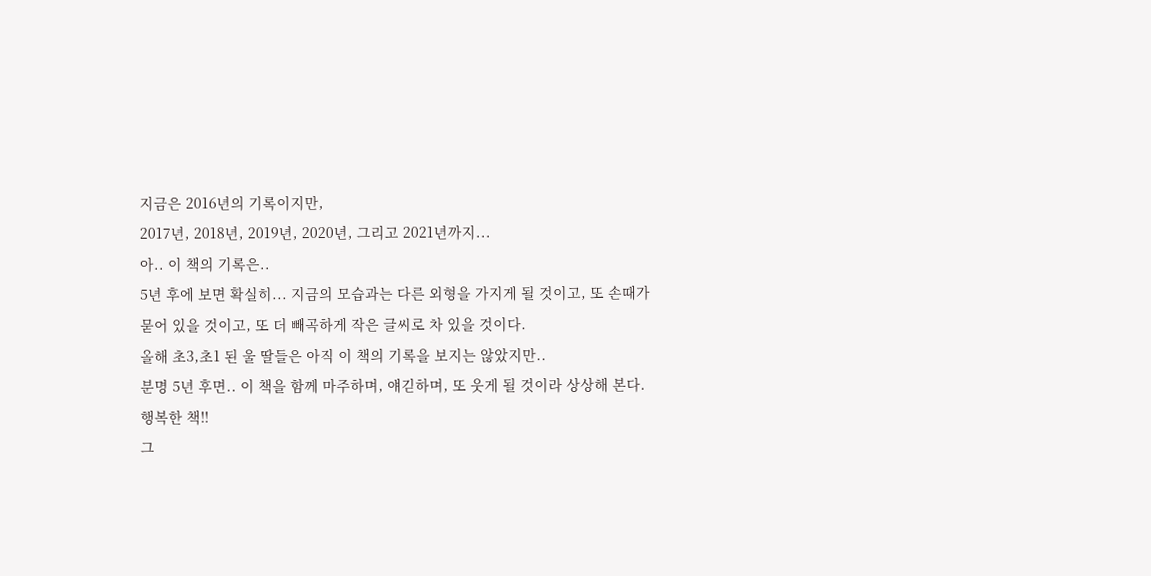지금은 2016년의 기록이지만,
2017년, 2018년, 2019년, 2020년, 그리고 2021년까지...
아.. 이 책의 기록은..
5년 후에 보면 확실히... 지금의 모습과는 다른 외형을 가지게 될 것이고, 또 손때가 묻어 있을 것이고, 또 더 빼곡하게 작은 글씨로 차 있을 것이다.
올해 초3,초1 된 울 딸들은 아직 이 책의 기록을 보지는 않았지만..
분명 5년 후면.. 이 책을 함께 마주하며, 얘긷하며, 또 웃게 될 것이라 상상해 본다.
행복한 책!!
그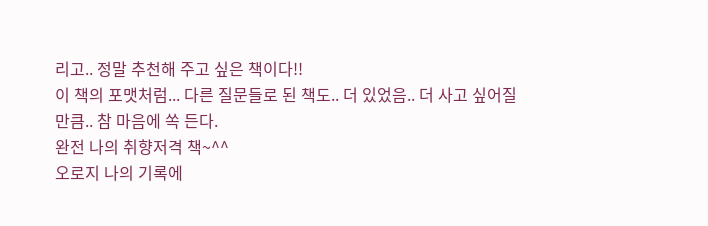리고.. 정말 추천해 주고 싶은 책이다!!
이 책의 포맷처럼... 다른 질문들로 된 책도.. 더 있었음.. 더 사고 싶어질만큼.. 참 마음에 쏙 든다.
완전 나의 취향저격 책~^^
오로지 나의 기록에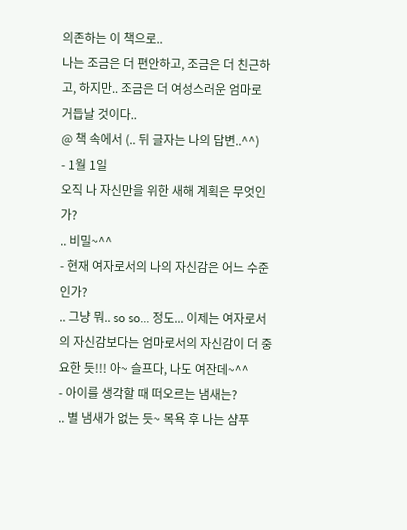의존하는 이 책으로..
나는 조금은 더 편안하고, 조금은 더 친근하고, 하지만.. 조금은 더 여성스러운 엄마로 거듭날 것이다..
@ 책 속에서 (.. 뒤 글자는 나의 답변..^^)
- 1월 1일
오직 나 자신만을 위한 새해 계획은 무엇인가?
.. 비밀~^^
- 현재 여자로서의 나의 자신감은 어느 수준인가?
.. 그냥 뭐.. so so... 정도... 이제는 여자로서의 자신감보다는 엄마로서의 자신감이 더 중요한 듯!!! 아~ 슬프다, 나도 여잔데~^^
- 아이를 생각할 때 떠오르는 냄새는?
.. 별 냄새가 없는 듯~ 목욕 후 나는 샴푸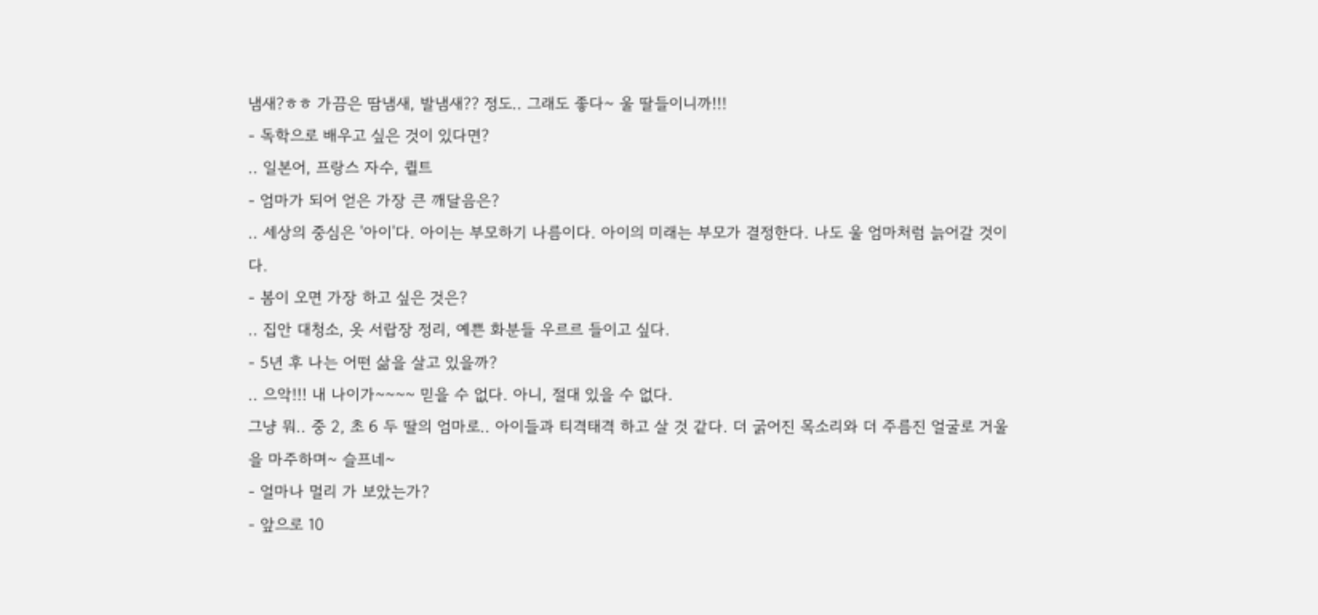냄새?ㅎㅎ 가끔은 땀냄새, 발냄새?? 정도.. 그래도 좋다~ 울 딸들이니까!!!
- 독학으로 배우고 싶은 것이 있다면?
.. 일본어, 프랑스 자수, 퀼트
- 엄마가 되어 얻은 가장 큰 깨달음은?
.. 세상의 중심은 '아이'다. 아이는 부모하기 나름이다. 아이의 미래는 부모가 결정한다. 나도 울 엄마처럼 늙어갈 것이다.
- 봄이 오면 가장 하고 싶은 것은?
.. 집안 대청소, 옷 서랍장 정리, 예쁜 화분들 우르르 들이고 싶다.
- 5년 후 나는 어떤 삶을 살고 있을까?
.. 으악!!! 내 나이가~~~~ 믿을 수 없다. 아니, 절대 있을 수 없다.
그냥 뭐.. 중 2, 초 6 두 딸의 엄마로.. 아이들과 티격태격 하고 살 것 같다. 더 굵어진 목소리와 더 주름진 얼굴로 거울을 마주하며~ 슬프네~
- 얼마나 멀리 가 보았는가?
- 앞으로 10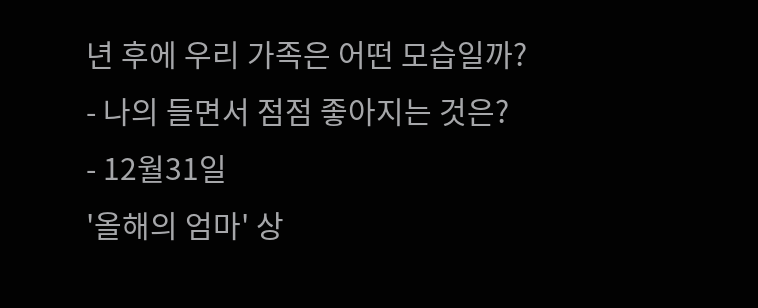년 후에 우리 가족은 어떤 모습일까?
- 나의 들면서 점점 좋아지는 것은?
- 12월31일
'올해의 엄마' 상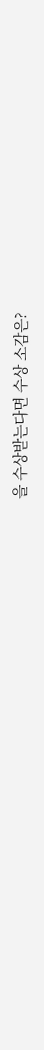을 수상받는다면 수상 소감은?